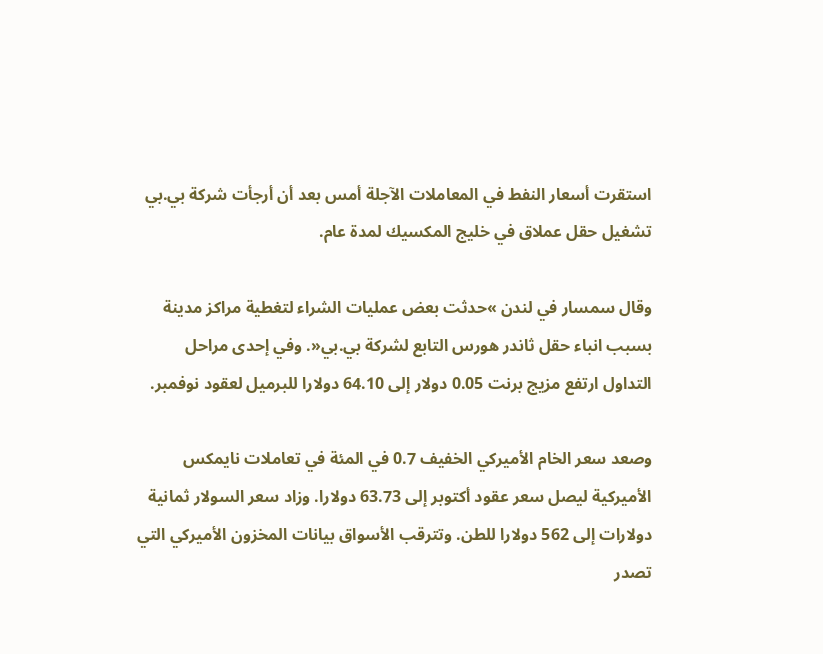استقرت أسعار النفط في المعاملات الآجلة أمس بعد أن أرجأت شركة بي.بي تشغيل حقل عملاق في خليج المكسيك لمدة عام.

وقال سمسار في لندن »حدثت بعض عمليات الشراء لتغطية مراكز مدينة بسبب انباء حقل ثاندر هورس التابع لشركة بي.بي«. وفي إحدى مراحل التداول ارتفع مزيج برنت 0.05 دولار إلى 64.10 دولارا للبرميل لعقود نوفمبر.

وصعد سعر الخام الأميركي الخفيف 0.7 في المئة في تعاملات نايمكس الأميركية ليصل سعر عقود أكتوبر إلى 63.73 دولارا. وزاد سعر السولار ثمانية دولارات إلى 562 دولارا للطن. وتترقب الأسواق بيانات المخزون الأميركي التي تصدر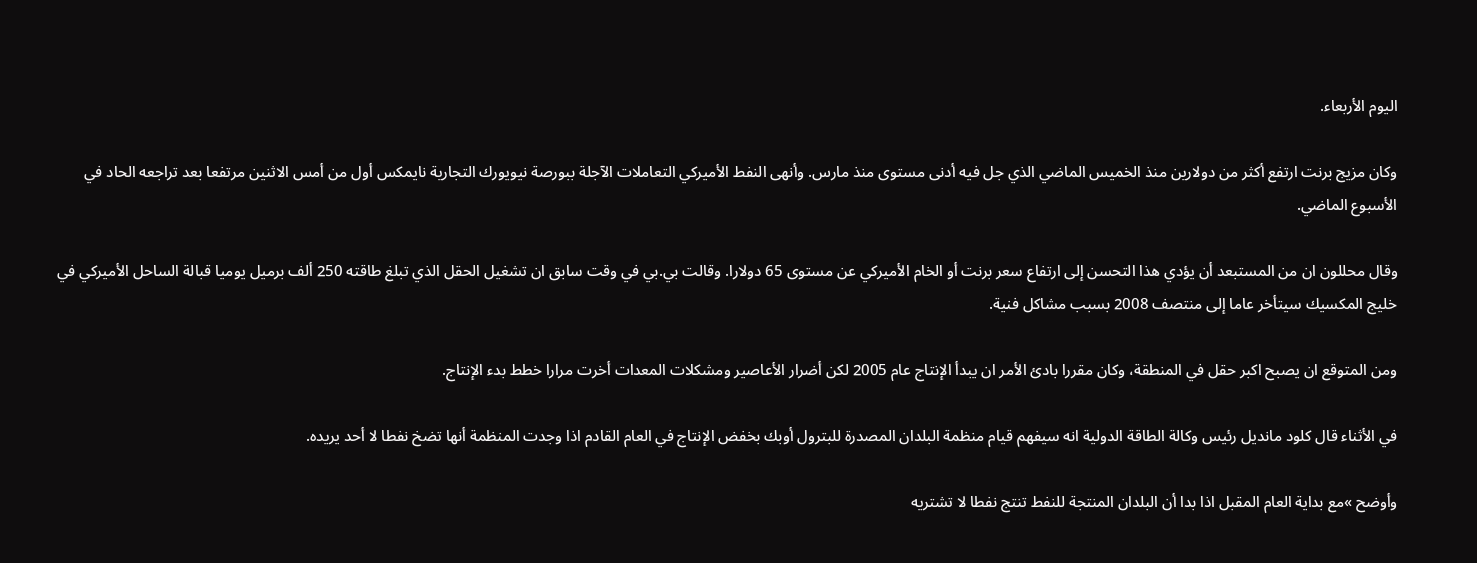اليوم الأربعاء.

وكان مزيج برنت ارتفع أكثر من دولارين منذ الخميس الماضي الذي جل فيه أدنى مستوى منذ مارس. وأنهى النفط الأميركي التعاملات الآجلة ببورصة نيويورك التجارية نايمكس أول من أمس الاثنين مرتفعا بعد تراجعه الحاد في الأسبوع الماضي.

وقال محللون ان من المستبعد أن يؤدي هذا التحسن إلى ارتفاع سعر برنت أو الخام الأميركي عن مستوى 65 دولارا. وقالت بي.بي في وقت سابق ان تشغيل الحقل الذي تبلغ طاقته 250 ألف برميل يوميا قبالة الساحل الأميركي في خليج المكسيك سيتأخر عاما إلى منتصف 2008 بسبب مشاكل فنية.

ومن المتوقع ان يصبح اكبر حقل في المنطقة، وكان مقررا بادئ الأمر ان يبدأ الإنتاج عام 2005 لكن أضرار الأعاصير ومشكلات المعدات أخرت مرارا خطط بدء الإنتاج.

في الأثناء قال كلود مانديل رئيس وكالة الطاقة الدولية انه سيفهم قيام منظمة البلدان المصدرة للبترول أوبك بخفض الإنتاج في العام القادم اذا وجدت المنظمة أنها تضخ نفطا لا أحد يريده.

وأوضح »مع بداية العام المقبل اذا بدا أن البلدان المنتجة للنفط تنتج نفطا لا تشتريه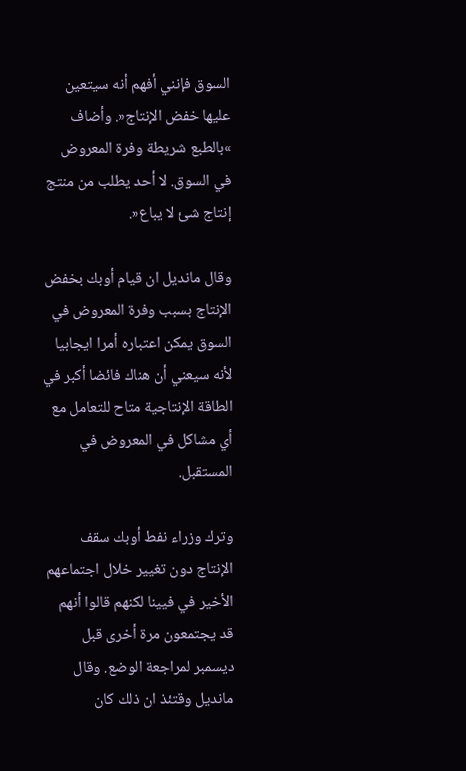السوق فإنني أفهم أنه سيتعين عليها خفض الإنتاج«. وأضاف »بالطبع شريطة وفرة المعروض في السوق. لا أحد يطلب من منتج إنتاج شئ لا يباع«.

وقال مانديل ان قيام أوبك بخفض الإنتاج بسبب وفرة المعروض في السوق يمكن اعتباره أمرا ايجابيا لأنه سيعني أن هناك فائضا أكبر في الطاقة الإنتاجية متاح للتعامل مع أي مشاكل في المعروض في المستقبل.

وترك وزراء نفط أوبك سقف الإنتاج دون تغيير خلال اجتماعهم الأخير في فيينا لكنهم قالوا أنهم قد يجتمعون مرة أخرى قبل ديسمبر لمراجعة الوضع. وقال مانديل وقتئذ ان ذلك كان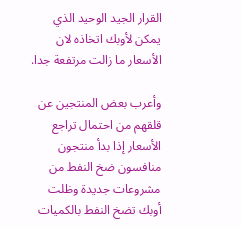القرار الجيد الوحيد الذي يمكن لأوبك اتخاذه لان الأسعار ما زالت مرتفعة جدا.

وأعرب بعض المنتجين عن قلقهم من احتمال تراجع الأسعار إذا بدأ منتجون منافسون ضخ النفط من مشروعات جديدة وظلت أوبك تضخ النفط بالكميات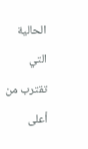الحالية التي تقترب من أعلى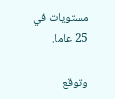مستويات في 25 عاما.

وتوقع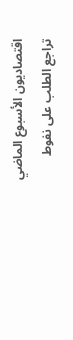اقتصاديون الأسبوع الماضي تراجع الطلب على نفوط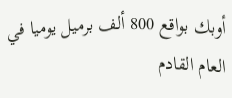أوبك بواقع 800 ألف برميل يوميا في العام القادم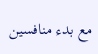مع بدء منافسين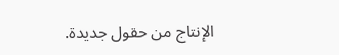الإنتاج من حقول جديدة.